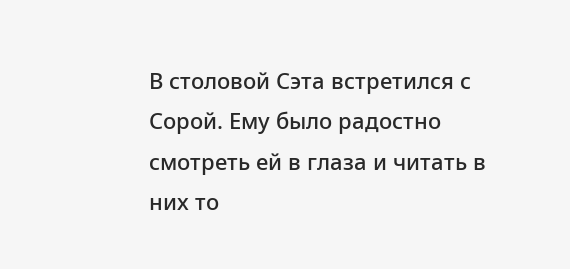В столовой Сэта встретился с Сорой. Ему было радостно смотреть ей в глаза и читать в них то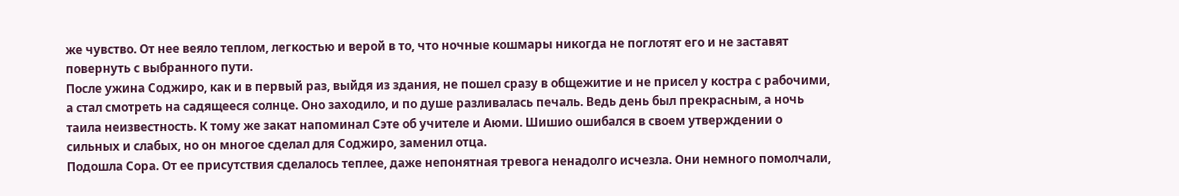же чувство. От нее веяло теплом, легкостью и верой в то, что ночные кошмары никогда не поглотят его и не заставят повернуть с выбранного пути.
После ужина Соджиро, как и в первый раз, выйдя из здания, не пошел сразу в общежитие и не присел у костра с рабочими, а стал смотреть на садящееся солнце. Оно заходило, и по душе разливалась печаль. Ведь день был прекрасным, а ночь таила неизвестность. К тому же закат напоминал Сэте об учителе и Аюми. Шишио ошибался в своем утверждении о сильных и слабых, но он многое сделал для Соджиро, заменил отца.
Подошла Сора. От ее присутствия сделалось теплее, даже непонятная тревога ненадолго исчезла. Они немного помолчали,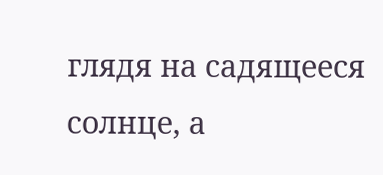глядя на садящееся солнце, а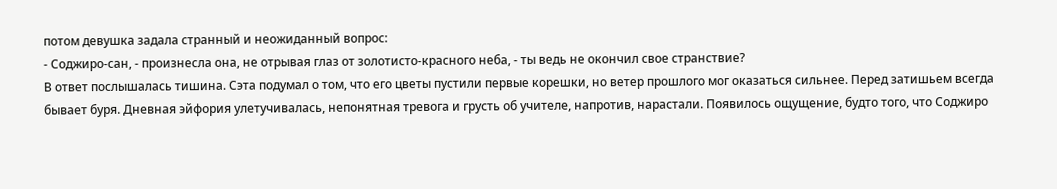потом девушка задала странный и неожиданный вопрос:
- Соджиро-сан, - произнесла она, не отрывая глаз от золотисто-красного неба, - ты ведь не окончил свое странствие?
В ответ послышалась тишина. Сэта подумал о том, что его цветы пустили первые корешки, но ветер прошлого мог оказаться сильнее. Перед затишьем всегда бывает буря. Дневная эйфория улетучивалась, непонятная тревога и грусть об учителе, напротив, нарастали. Появилось ощущение, будто того, что Соджиро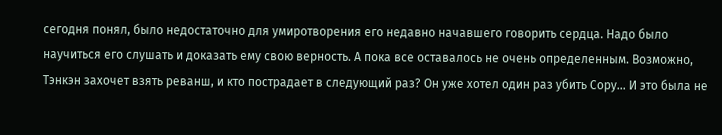сегодня понял, было недостаточно для умиротворения его недавно начавшего говорить сердца. Надо было научиться его слушать и доказать ему свою верность. А пока все оставалось не очень определенным. Возможно, Тэнкэн захочет взять реванш, и кто пострадает в следующий раз? Он уже хотел один раз убить Сору... И это была не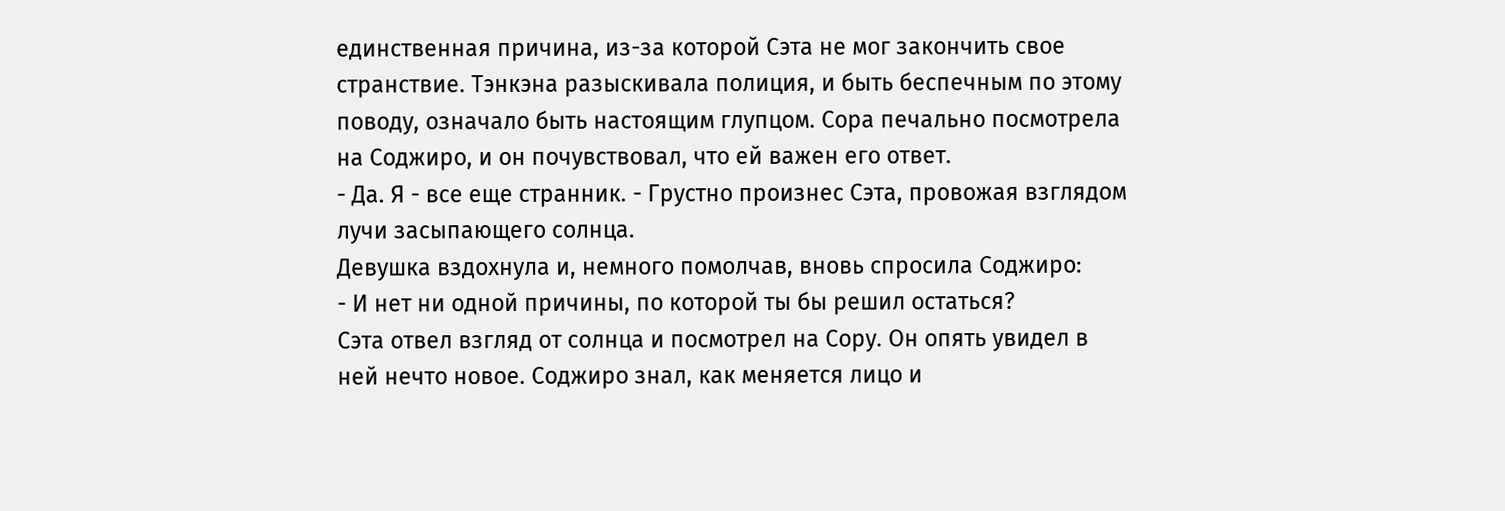единственная причина, из-за которой Сэта не мог закончить свое странствие. Тэнкэна разыскивала полиция, и быть беспечным по этому поводу, означало быть настоящим глупцом. Сора печально посмотрела на Соджиро, и он почувствовал, что ей важен его ответ.
- Да. Я - все еще странник. - Грустно произнес Сэта, провожая взглядом лучи засыпающего солнца.
Девушка вздохнула и, немного помолчав, вновь спросила Соджиро:
- И нет ни одной причины, по которой ты бы решил остаться?
Сэта отвел взгляд от солнца и посмотрел на Сору. Он опять увидел в ней нечто новое. Соджиро знал, как меняется лицо и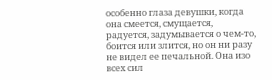особенно глаза девушки, когда она смеется, смущается, радуется, задумывается о чем-то, боится или злится, но он ни разу не видел ее печальной. Она изо всех сил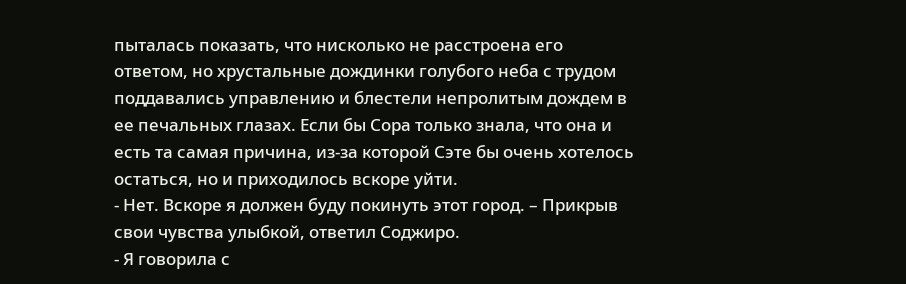пыталась показать, что нисколько не расстроена его ответом, но хрустальные дождинки голубого неба с трудом поддавались управлению и блестели непролитым дождем в ее печальных глазах. Если бы Сора только знала, что она и есть та самая причина, из-за которой Сэте бы очень хотелось остаться, но и приходилось вскоре уйти.
- Нет. Вскоре я должен буду покинуть этот город. – Прикрыв свои чувства улыбкой, ответил Соджиро.
- Я говорила с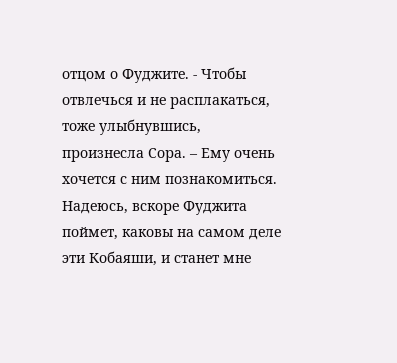отцом о Фуджите. - Чтобы отвлечься и не расплакаться, тоже улыбнувшись, произнесла Сора. – Ему очень хочется с ним познакомиться. Надеюсь, вскоре Фуджита поймет, каковы на самом деле эти Кобаяши, и станет мне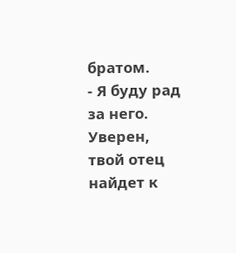братом.
- Я буду рад за него. Уверен, твой отец найдет к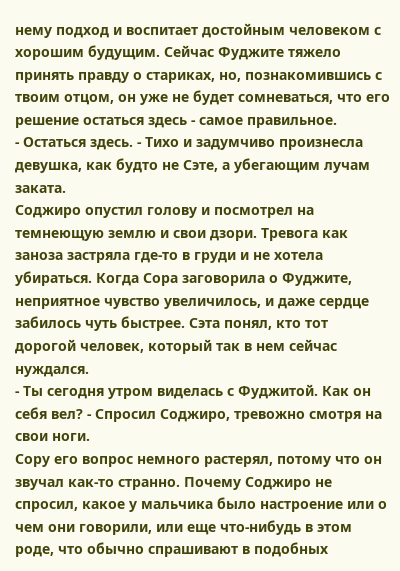нему подход и воспитает достойным человеком с хорошим будущим. Сейчас Фуджите тяжело принять правду о стариках, но, познакомившись с твоим отцом, он уже не будет сомневаться, что его решение остаться здесь - самое правильное.
- Остаться здесь. - Тихо и задумчиво произнесла девушка, как будто не Сэте, а убегающим лучам заката.
Соджиро опустил голову и посмотрел на темнеющую землю и свои дзори. Тревога как заноза застряла где-то в груди и не хотела убираться. Когда Сора заговорила о Фуджите, неприятное чувство увеличилось, и даже сердце забилось чуть быстрее. Сэта понял, кто тот дорогой человек, который так в нем сейчас нуждался.
- Ты сегодня утром виделась с Фуджитой. Как он себя вел? - Спросил Соджиро, тревожно смотря на свои ноги.
Сору его вопрос немного растерял, потому что он звучал как-то странно. Почему Соджиро не спросил, какое у мальчика было настроение или о чем они говорили, или еще что-нибудь в этом роде, что обычно спрашивают в подобных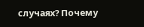случаях? Почему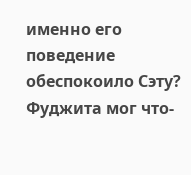именно его поведение обеспокоило Сэту? Фуджита мог что-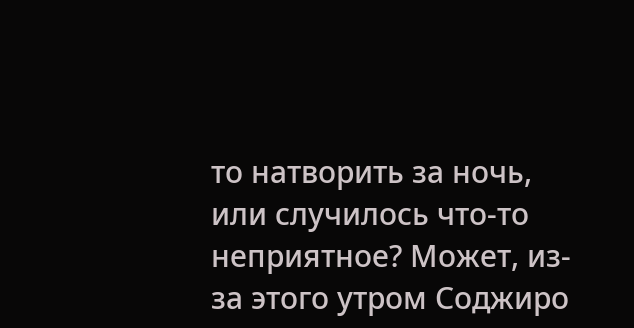то натворить за ночь, или случилось что-то неприятное? Может, из-за этого утром Соджиро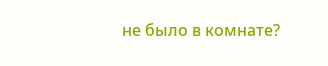не было в комнате?